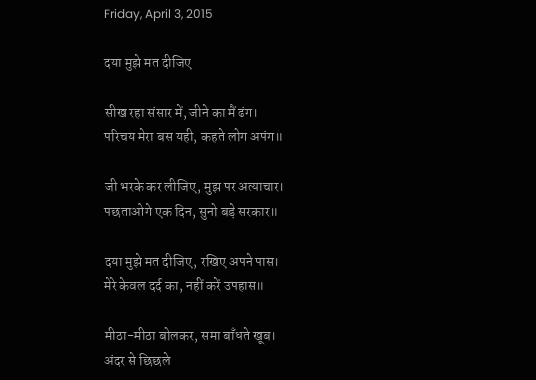Friday, April 3, 2015

दया मुझे मत दीजिए

सीख रहा संसार में, जीने का मैं ढंग।
परिचय मेरा बस यही, कहते लोग अपंग॥

जी भरके कर लीजिए, मुझ पर अत्याचार।
पछताओगे एक दिन, सुनो बड़े सरकार॥

दया मुझे मत दीजिए, रखिए अपने पास।
मेरे केवल दर्द का, नहीं करें उपहास॥

मीठा-मीठा बोलकर, समा बाँधते खूब।
अंदर से छिछले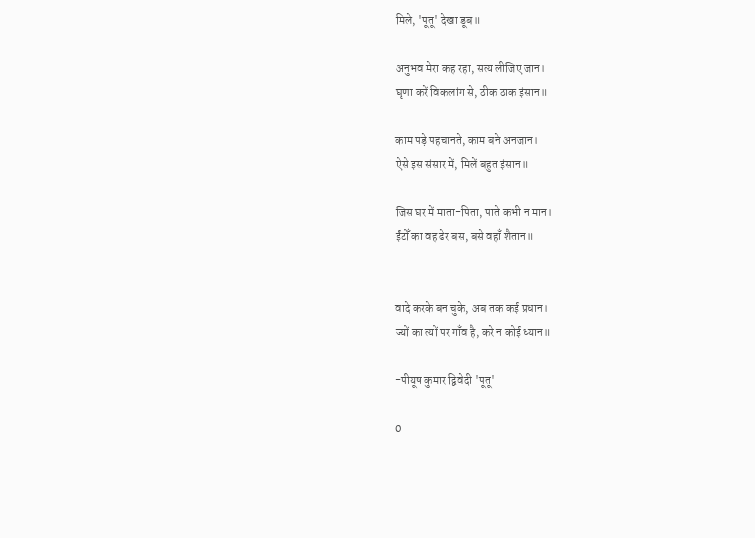मिले, 'पूतू' देखा डूब॥

अनुभव मेरा कह रहा, सत्य लीजिए जान।
घृणा करें विकलांग से, ठीक ठाक इंसान॥

काम पड़े पहचानते, काम बने अनजान।
ऐसे इस संसार में, मिलें बहुत इंसान॥

जिस घर में माता-पिता, पाते कभी न मान।
ईंटोँ का वह ढेर बस, बसे वहाँ शैतान॥


वादे करके बन चुके, अब तक कई प्रधान।
ज्यों का त्यों पर गाँव है, करे न कोई ध्यान॥

-पीयूष कुमार द्विवेदी 'पूतू'

0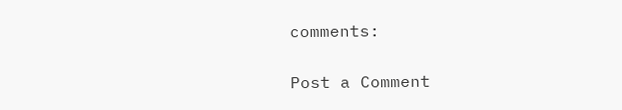comments:

Post a Comment